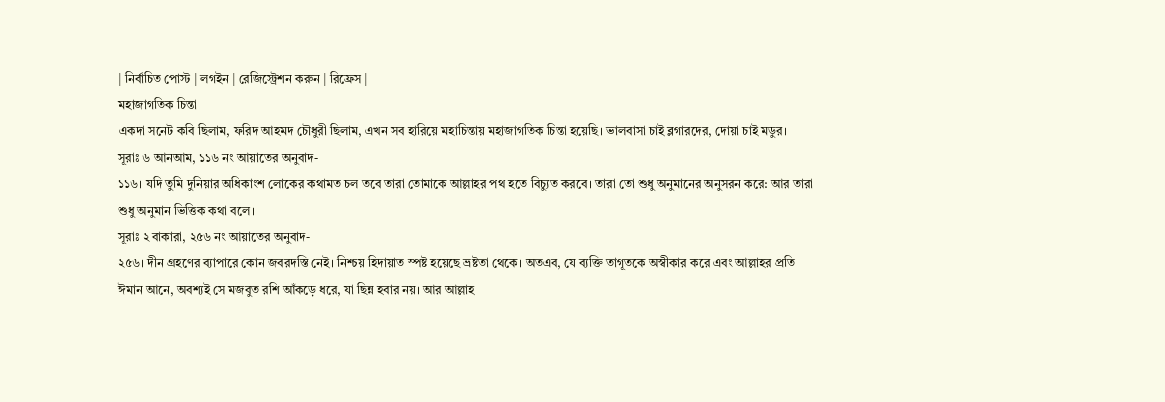| নির্বাচিত পোস্ট | লগইন | রেজিস্ট্রেশন করুন | রিফ্রেস |
মহাজাগতিক চিন্তা
একদা সনেট কবি ছিলাম, ফরিদ আহমদ চৌধুরী ছিলাম, এখন সব হারিয়ে মহাচিন্তায় মহাজাগতিক চিন্তা হয়েছি। ভালবাসা চাই ব্লগারদের, দোয়া চাই মডুর।
সূরাঃ ৬ আনআম, ১১৬ নং আয়াতের অনুবাদ-
১১৬। যদি তুমি দুনিয়ার অধিকাংশ লোকের কথামত চল তবে তারা তোমাকে আল্লাহর পথ হতে বিচ্যুত করবে। তারা তো শুধু অনুমানের অনুসরন করে: আর তারা শুধু অনুমান ভিত্তিক কথা বলে।
সূরাঃ ২ বাকারা, ২৫৬ নং আয়াতের অনুবাদ-
২৫৬। দীন গ্রহণের ব্যাপারে কোন জবরদস্তি নেই। নিশ্চয় হিদায়াত স্পষ্ট হয়েছে ভ্রষ্টতা থেকে। অতএব, যে ব্যক্তি তাগূতকে অস্বীকার করে এবং আল্লাহর প্রতি ঈমান আনে, অবশ্যই সে মজবুত রশি আঁকড়ে ধরে, যা ছিন্ন হবার নয়। আর আল্লাহ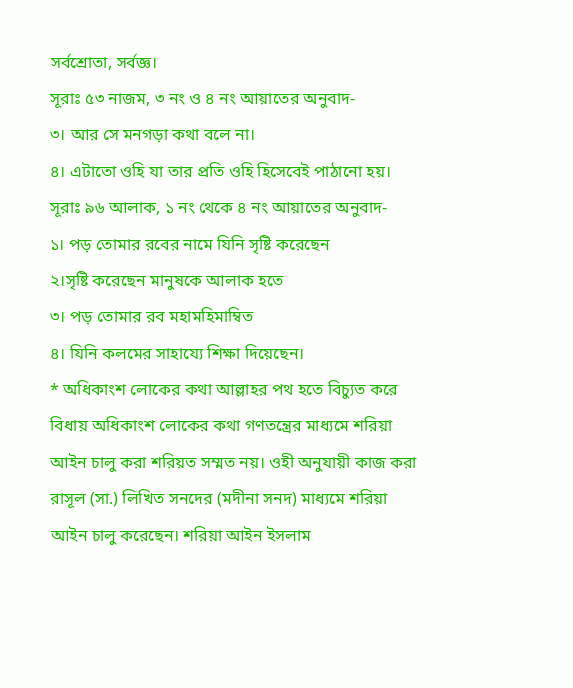সর্বশ্রোতা, সর্বজ্ঞ।
সূরাঃ ৫৩ নাজম, ৩ নং ও ৪ নং আয়াতের অনুবাদ-
৩। আর সে মনগড়া কথা বলে না।
৪। এটাতো ওহি যা তার প্রতি ওহি হিসেবেই পাঠানো হয়।
সূরাঃ ৯৬ আলাক, ১ নং থেকে ৪ নং আয়াতের অনুবাদ-
১। পড় তোমার রবের নামে যিনি সৃষ্টি করেছেন
২।সৃষ্টি করেছেন মানুষকে আলাক হতে
৩। পড় তোমার রব মহামহিমাম্বিত
৪। যিনি কলমের সাহায্যে শিক্ষা দিয়েছেন।
* অধিকাংশ লোকের কথা আল্লাহর পথ হতে বিচ্যুত করে বিধায় অধিকাংশ লোকের কথা গণতন্ত্রের মাধ্যমে শরিয়া আইন চালু করা শরিয়ত সম্মত নয়। ওহী অনুযায়ী কাজ করা রাসূল (সা.) লিখিত সনদের (মদীনা সনদ) মাধ্যমে শরিয়া আইন চালু করেছেন। শরিয়া আইন ইসলাম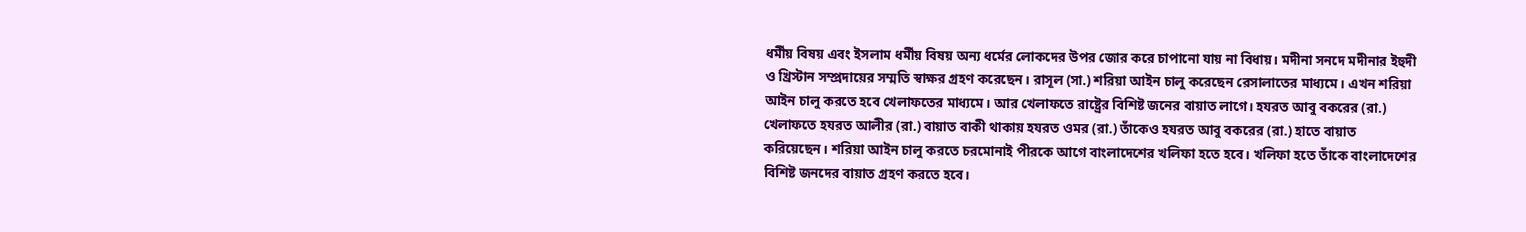ধর্মীয় বিষয় এবং ইসলাম ধর্মীয় বিষয় অন্য ধর্মের লোকদের উপর জোর করে চাপানো যায় না বিধায়। মদীনা সনদে মদীনার ইহুদী ও খ্রিস্টান সম্প্রদায়ের সম্মতি স্বাক্ষর গ্রহণ করেছেন। রাসূল (সা.) শরিয়া আইন চালু করেছেন রেসালাতের মাধ্যমে। এখন শরিয়া আইন চালু করতে হবে খেলাফতের মাধ্যমে। আর খেলাফতে রাষ্ট্রের বিশিষ্ট জনের বায়াত লাগে। হযরত আবু বকরের (রা.) খেলাফতে হযরত আলীর (রা.) বায়াত বাকী থাকায় হযরত ওমর (রা.) তাঁকেও হযরত আবু বকরের (রা.) হাতে বায়াত করিয়েছেন। শরিয়া আইন চালু করতে চরমোনাই পীরকে আগে বাংলাদেশের খলিফা হতে হবে। খলিফা হতে তাঁকে বাংলাদেশের বিশিষ্ট জনদের বায়াত গ্রহণ করতে হবে।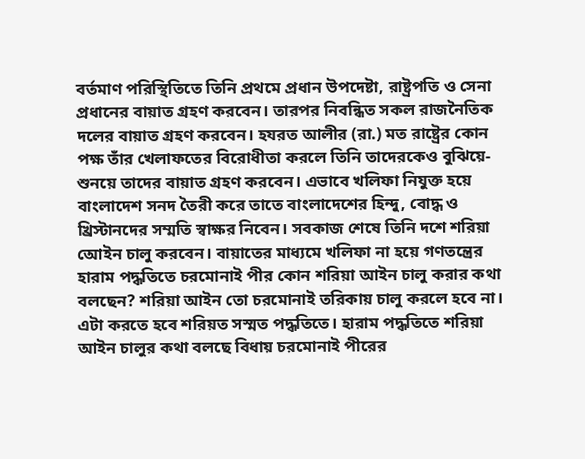বর্তমাণ পরিস্থিতিতে তিনি প্রথমে প্রধান উপদেষ্টা, রাষ্ট্রপতি ও সেনা প্রধানের বায়াত গ্রহণ করবেন। তারপর নিবন্ধিত সকল রাজনৈতিক দলের বায়াত গ্রহণ করবেন। হযরত আলীর (রা.) মত রাষ্ট্রের কোন পক্ষ তাঁর খেলাফতের বিরোধীতা করলে তিনি তাদেরকেও বুঝিয়ে-শুনয়ে তাদের বায়াত গ্রহণ করবেন। এভাবে খলিফা নিযুক্ত হয়ে বাংলাদেশ সনদ তৈরী করে তাতে বাংলাদেশের হিন্দু, বোদ্ধ ও খ্রিস্টানদের সম্মতি স্বাক্ষর নিবেন। সবকাজ শেষে তিনি দশে শরিয়া আেইন চালু করবেন। বায়াতের মাধ্যমে খলিফা না হয়ে গণতন্ত্রের হারাম পদ্ধতিতে চরমোনাই পীর কোন শরিয়া আইন চালু করার কথা বলছেন? শরিয়া আইন তো চরমোনাই তরিকায় চালু করলে হবে না। এটা করতে হবে শরিয়ত সস্মত পদ্ধতিতে। হারাম পদ্ধতিতে শরিয়া আইন চালুর কথা বলছে বিধায় চরমোনাই পীরের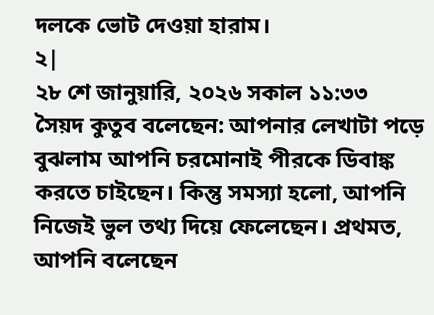দলকে ভোট দেওয়া হারাম।
২|
২৮ শে জানুয়ারি, ২০২৬ সকাল ১১:৩৩
সৈয়দ কুতুব বলেছেন: আপনার লেখাটা পড়ে বুঝলাম আপনি চরমোনাই পীরকে ডিবাঙ্ক করতে চাইছেন। কিন্তু সমস্যা হলো, আপনি নিজেই ভুল তথ্য দিয়ে ফেলেছেন। প্রথমত, আপনি বলেছেন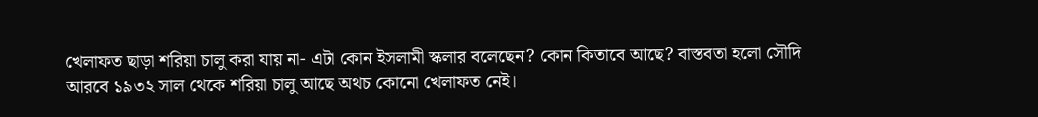খেলাফত ছাড়া শরিয়া চালু করা যায় না- এটা কোন ইসলামী স্কলার বলেছেন? কোন কিতাবে আছে? বাস্তবতা হলো সৌদি আরবে ১৯৩২ সাল থেকে শরিয়া চালু আছে অথচ কোনো খেলাফত নেই।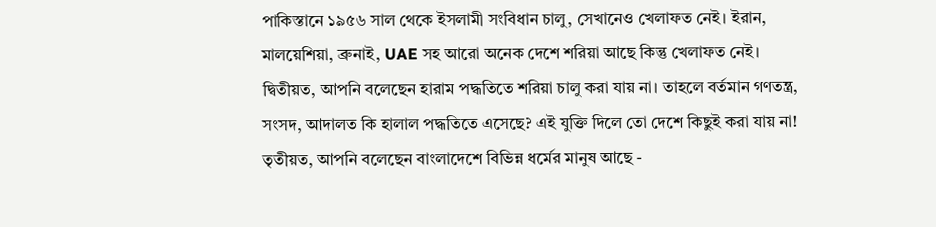পাকিস্তানে ১৯৫৬ সাল থেকে ইসলামী সংবিধান চালু, সেখানেও খেলাফত নেই। ইরান, মালয়েশিয়া, ব্রুনাই, UAE সহ আরো অনেক দেশে শরিয়া আছে কিন্তু খেলাফত নেই।
দ্বিতীয়ত, আপনি বলেছেন হারাম পদ্ধতিতে শরিয়া চালু করা যায় না। তাহলে বর্তমান গণতন্ত্র, সংসদ, আদালত কি হালাল পদ্ধতিতে এসেছে? এই যুক্তি দিলে তো দেশে কিছুই করা যায় না! তৃতীয়ত, আপনি বলেছেন বাংলাদেশে বিভিন্ন ধর্মের মানুষ আছে -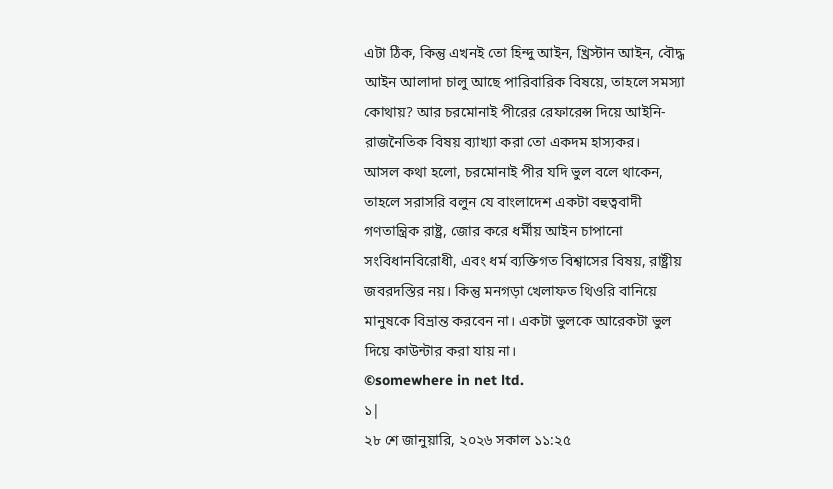এটা ঠিক, কিন্তু এখনই তো হিন্দু আইন, খ্রিস্টান আইন, বৌদ্ধ আইন আলাদা চালু আছে পারিবারিক বিষয়ে, তাহলে সমস্যা কোথায়? আর চরমোনাই পীরের রেফারেন্স দিয়ে আইনি-রাজনৈতিক বিষয় ব্যাখ্যা করা তো একদম হাস্যকর।
আসল কথা হলো, চরমোনাই পীর যদি ভুল বলে থাকেন, তাহলে সরাসরি বলুন যে বাংলাদেশ একটা বহুত্ববাদী গণতান্ত্রিক রাষ্ট্র, জোর করে ধর্মীয় আইন চাপানো সংবিধানবিরোধী, এবং ধর্ম ব্যক্তিগত বিশ্বাসের বিষয়, রাষ্ট্রীয় জবরদস্তির নয়। কিন্তু মনগড়া খেলাফত থিওরি বানিয়ে মানুষকে বিভ্রান্ত করবেন না। একটা ভুলকে আরেকটা ভুল দিয়ে কাউন্টার করা যায় না।
©somewhere in net ltd.
১|
২৮ শে জানুয়ারি, ২০২৬ সকাল ১১:২৫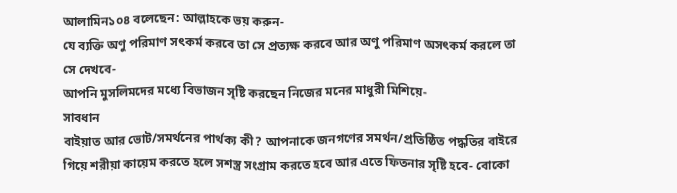আলামিন১০৪ বলেছেন: আল্লাহকে ভয় করুন-
যে ব্যক্তি অণু পরিমাণ সৎকর্ম করবে তা সে প্রত্যক্ষ করবে আর অণু পরিমাণ অসৎকর্ম করলে তা সে দেখবে-
আপনি মুসলিমদের মধ্যে বিভাজন সৃষ্টি করছেন নিজের মনের মাধুরী মিশিয়ে-
সাবধান
বাইয়াত আর ভোট/সমর্থনের পার্থক্য কী? আপনাকে জনগণের সমর্থন/প্রতিষ্ঠিত পদ্ধতির বাইরে গিয়ে শরীয়া কায়েম করতে হলে সশস্ত্র সংগ্রাম করতে হবে আর এতে ফিতনার সৃষ্টি হবে- বোকো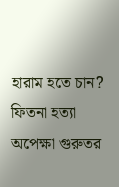হারাম হতে চান? ফিতনা হত্যা অপেক্ষা গুরুতর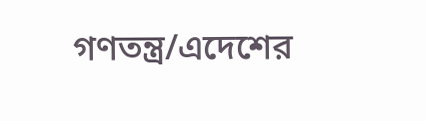গণতন্ত্র/এদেশের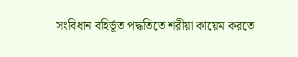সংবিধান বহির্ভূত পদ্ধতিতে শরীয়া কায়েম করতে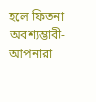হলে ফিতনা অবশ্যম্ভাবী- আপনারা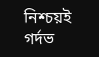নিশ্চয়ই গর্দভ